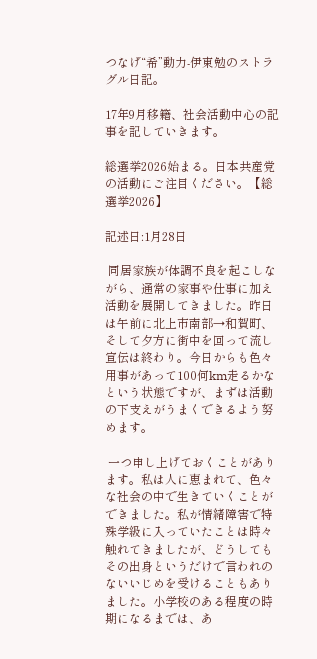つなげ“希”動力-伊東勉のストラグル日記。

17年9月移籍、社会活動中心の記事を記していきます。

総選挙2026始まる。日本共産党の活動にご注目ください。【総選挙2026】

記述日:1月28日

 同居家族が体調不良を起こしながら、通常の家事や仕事に加え活動を展開してきました。昨日は午前に北上市南部→和賀町、そして夕方に街中を回って流し宣伝は終わり。今日からも色々用事があって100何km走るかなという状態ですが、まずは活動の下支えがうまくできるよう努めます。

 一つ申し上げておくことがあります。私は人に恵まれて、色々な社会の中で生きていくことができました。私が情緒障害で特殊学級に入っていたことは時々触れてきましたが、どうしてもその出身というだけで言われのないいじめを受けることもありました。小学校のある程度の時期になるまでは、あ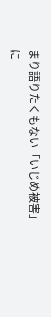まり語りたくもない「いじめ被害」に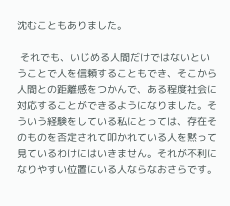沈むこともありました。

 それでも、いじめる人間だけではないということで人を信頼することもでき、そこから人間との距離感をつかんで、ある程度社会に対応することができるようになりました。そういう経験をしている私にとっては、存在そのものを否定されて叩かれている人を黙って見ているわけにはいきません。それが不利になりやすい位置にいる人ならなおさらです。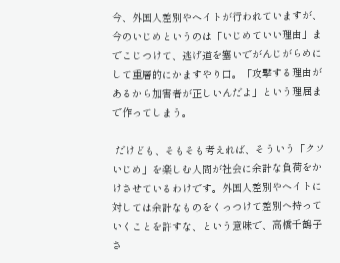今、外国人差別やヘイトが行われていますが、今のいじめというのは「いじめていい理由」までこじつけて、逃げ道を塞いでがんじがらめにして重層的にかますやり口。「攻撃する理由があるから加害者が正しいんだよ」という理屈まで作ってしまう。

 だけども、そもそも考えれば、そういう「クソいじめ」を楽しむ人間が社会に余計な負荷をかけさせているわけです。外国人差別やヘイトに対しては余計なものをくっつけて差別へ持っていくことを許すな、という意味で、高橋千鶴子さ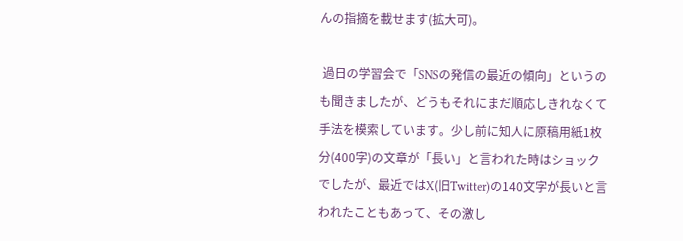んの指摘を載せます(拡大可)。

 過日の学習会で「SNSの発信の最近の傾向」というのも聞きましたが、どうもそれにまだ順応しきれなくて手法を模索しています。少し前に知人に原稿用紙1枚分(400字)の文章が「長い」と言われた時はショックでしたが、最近ではX(旧Twitter)の140文字が長いと言われたこともあって、その激し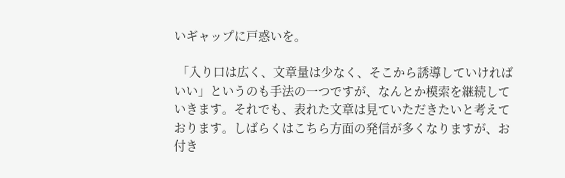いギャップに戸惑いを。

 「入り口は広く、文章量は少なく、そこから誘導していければいい」というのも手法の一つですが、なんとか模索を継続していきます。それでも、表れた文章は見ていただきたいと考えております。しばらくはこちら方面の発信が多くなりますが、お付き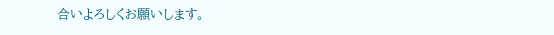合いよろしくお願いします。